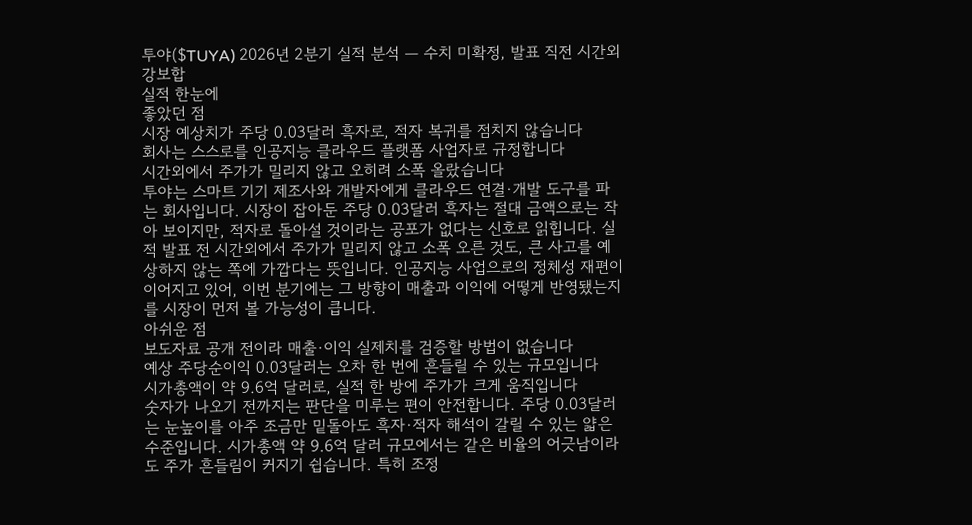투야($TUYA) 2026년 2분기 실적 분석 — 수치 미확정, 발표 직전 시간외 강보합
실적 한눈에
좋았던 점
시장 예상치가 주당 0.03달러 흑자로, 적자 복귀를 점치지 않습니다
회사는 스스로를 인공지능 클라우드 플랫폼 사업자로 규정합니다
시간외에서 주가가 밀리지 않고 오히려 소폭 올랐습니다
투야는 스마트 기기 제조사와 개발자에게 클라우드 연결·개발 도구를 파는 회사입니다. 시장이 잡아둔 주당 0.03달러 흑자는 절대 금액으로는 작아 보이지만, 적자로 돌아설 것이라는 공포가 없다는 신호로 읽힙니다. 실적 발표 전 시간외에서 주가가 밀리지 않고 소폭 오른 것도, 큰 사고를 예상하지 않는 쪽에 가깝다는 뜻입니다. 인공지능 사업으로의 정체성 재편이 이어지고 있어, 이번 분기에는 그 방향이 매출과 이익에 어떻게 반영됐는지를 시장이 먼저 볼 가능성이 큽니다.
아쉬운 점
보도자료 공개 전이라 매출·이익 실제치를 검증할 방법이 없습니다
예상 주당순이익 0.03달러는 오차 한 번에 흔들릴 수 있는 규모입니다
시가총액이 약 9.6억 달러로, 실적 한 방에 주가가 크게 움직입니다
숫자가 나오기 전까지는 판단을 미루는 편이 안전합니다. 주당 0.03달러는 눈높이를 아주 조금만 밑돌아도 흑자·적자 해석이 갈릴 수 있는 얇은 수준입니다. 시가총액 약 9.6억 달러 규모에서는 같은 비율의 어긋남이라도 주가 흔들림이 커지기 쉽습니다. 특히 조정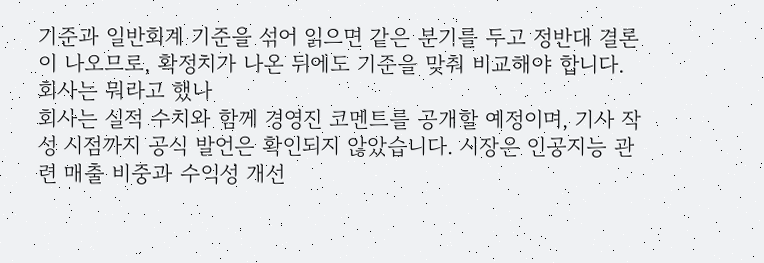기준과 일반회계 기준을 섞어 읽으면 같은 분기를 두고 정반대 결론이 나오므로, 확정치가 나온 뒤에도 기준을 맞춰 비교해야 합니다.
회사는 뭐라고 했나
회사는 실적 수치와 함께 경영진 코멘트를 공개할 예정이며, 기사 작성 시점까지 공식 발언은 확인되지 않았습니다. 시장은 인공지능 관련 매출 비중과 수익성 개선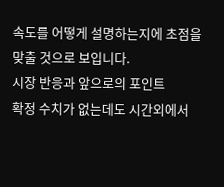속도를 어떻게 설명하는지에 초점을 맞출 것으로 보입니다.
시장 반응과 앞으로의 포인트
확정 수치가 없는데도 시간외에서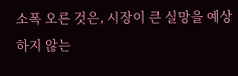소폭 오른 것은, 시장이 큰 실망을 예상하지 않는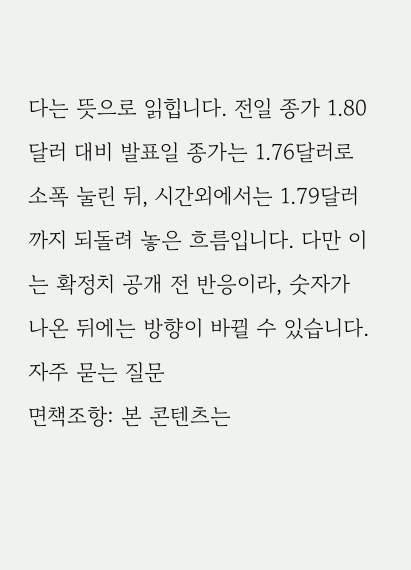다는 뜻으로 읽힙니다. 전일 종가 1.80달러 대비 발표일 종가는 1.76달러로 소폭 눌린 뒤, 시간외에서는 1.79달러까지 되돌려 놓은 흐름입니다. 다만 이는 확정치 공개 전 반응이라, 숫자가 나온 뒤에는 방향이 바뀔 수 있습니다.
자주 묻는 질문
면책조항: 본 콘텐츠는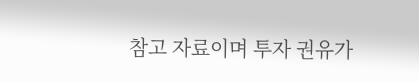참고 자료이며 투자 권유가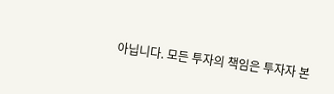아닙니다. 모든 투자의 책임은 투자자 본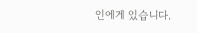인에게 있습니다.